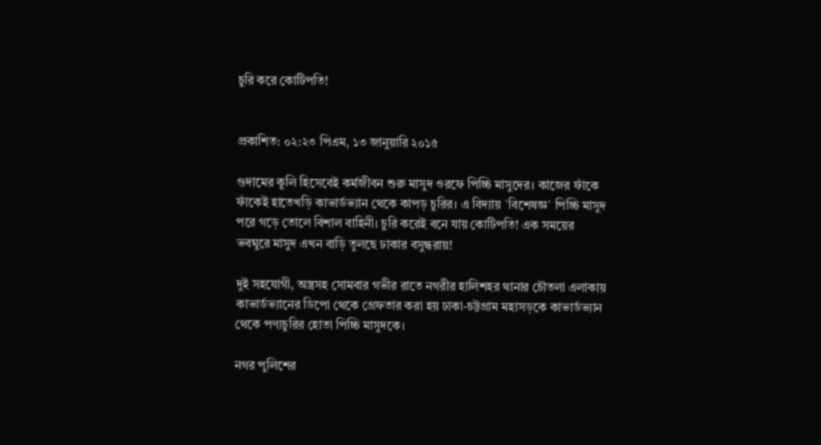চুরি করে কোটিপতি!


প্রকাশিত: ০২:২৩ পিএম, ১৩ জানুয়ারি ২০১৫

গুদামের কুলি হিসেবেই কর্মজীবন শুরু মাসুদ ওরফে পিচ্চি মাসুদের। কাজের ফাঁকে ফাঁকেই হাতেখড়ি কাভার্ডভ্যান থেকে কাপড় চুরির। এ বিদ্যায় `বিশেষজ্ঞ` পিচ্চি মাসুদ পরে গড়ে তোলে বিশাল বাহিনী। চুরি করেই বনে যায় কোটিপতি! এক সময়ের ভবঘুরে মাসুদ এখন বাড়ি তুলছে ঢাকার বসুন্ধরায়!

দুই সহযোগী, অস্ত্রসহ সোমবার গভীর রাতে নগরীর হালিশহর থানার চৌতলা এলাকায় কাভার্ডভ্যানের ডিপো থেকে গ্রেফতার করা হয় ঢাকা-চট্টগ্রাম মহাসড়কে কাভার্ডভ্যান থেকে পণ্যচুরির হোতা পিচ্চি মাসুদকে।

নগর পুলিশের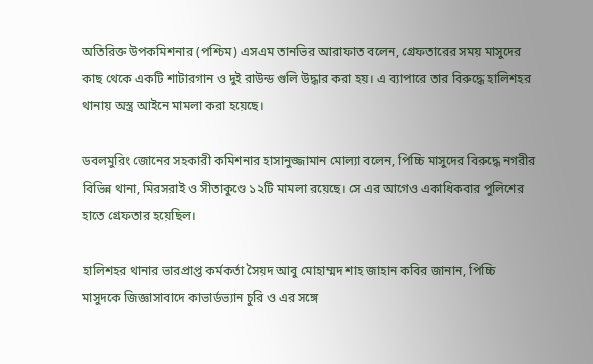অতিরিক্ত উপকমিশনার (পশ্চিম) এসএম তানভির আরাফাত বলেন, গ্রেফতারের সময় মাসুদের কাছ থেকে একটি শাটারগান ও দুই রাউন্ড গুলি উদ্ধার করা হয়। এ ব্যাপারে তার বিরুদ্ধে হালিশহর থানায় অস্ত্র আইনে মামলা করা হয়েছে।

ডবলমুরিং জোনের সহকারী কমিশনার হাসানুজ্জামান মোল্যা বলেন, পিচ্চি মাসুদের বিরুদ্ধে নগরীর বিভিন্ন থানা, মিরসরাই ও সীতাকুণ্ডে ১২টি মামলা রয়েছে। সে এর আগেও একাধিকবার পুলিশের হাতে গ্রেফতার হয়েছিল।

হালিশহর থানার ভারপ্রাপ্ত কর্মকর্তা সৈয়দ আবু মোহাম্মদ শাহ জাহান কবির জানান, পিচ্চি মাসুদকে জিজ্ঞাসাবাদে কাভার্ডভ্যান চুরি ও এর সঙ্গে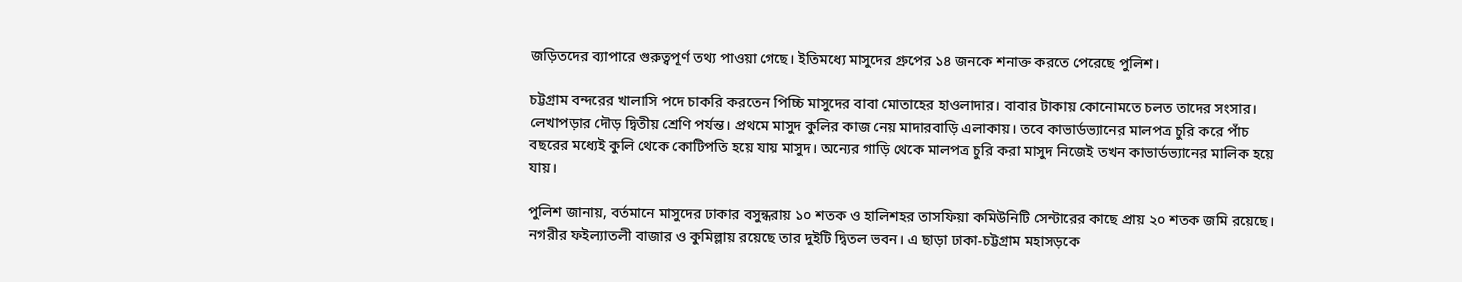জড়িতদের ব্যাপারে গুরুত্বপূর্ণ তথ্য পাওয়া গেছে। ইতিমধ্যে মাসুদের গ্রুপের ১৪ জনকে শনাক্ত করতে পেরেছে পুলিশ।

চট্টগ্রাম বন্দরের খালাসি পদে চাকরি করতেন পিচ্চি মাসুদের বাবা মোতাহের হাওলাদার। বাবার টাকায় কোনোমতে চলত তাদের সংসার। লেখাপড়ার দৌড় দ্বিতীয় শ্রেণি পর্যন্ত। প্রথমে মাসুদ কুলির কাজ নেয় মাদারবাড়ি এলাকায়। তবে কাভার্ডভ্যানের মালপত্র চুরি করে পাঁচ বছরের মধ্যেই কুলি থেকে কোটিপতি হয়ে যায় মাসুদ। অন্যের গাড়ি থেকে মালপত্র চুরি করা মাসুদ নিজেই তখন কাভার্ডভ্যানের মালিক হয়ে যায়।

পুলিশ জানায়, বর্তমানে মাসুদের ঢাকার বসুন্ধরায় ১০ শতক ও হালিশহর তাসফিয়া কমিউনিটি সেন্টারের কাছে প্রায় ২০ শতক জমি রয়েছে। নগরীর ফইল্যাতলী বাজার ও কুমিল্লায় রয়েছে তার দুইটি দ্বিতল ভবন। এ ছাড়া ঢাকা-চট্টগ্রাম মহাসড়কে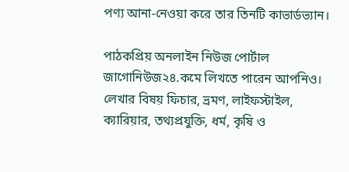পণ্য আনা-নেওয়া করে তার তিনটি কাভার্ডভ্যান।

পাঠকপ্রিয় অনলাইন নিউজ পোর্টাল জাগোনিউজ২৪.কমে লিখতে পারেন আপনিও। লেখার বিষয় ফিচার, ভ্রমণ, লাইফস্টাইল, ক্যারিয়ার, তথ্যপ্রযুক্তি, ধর্ম, কৃষি ও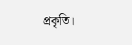প্রকৃতি।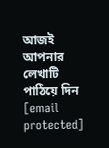আজই আপনার লেখাটি পাঠিয়ে দিন [email protected]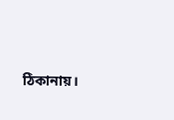ঠিকানায়।